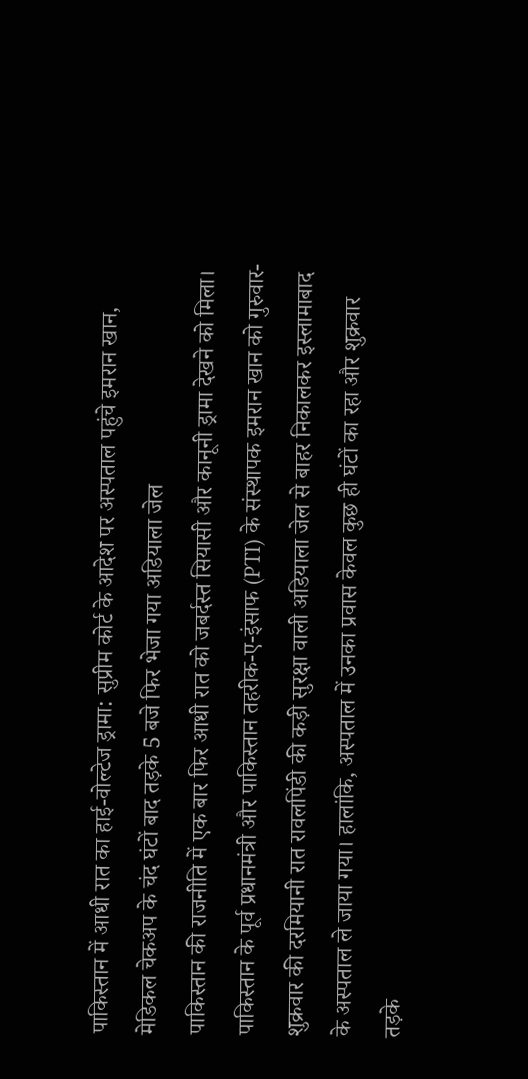पाकिस्तान में आधी रात का हाई-वोल्टेज ड्रामा: सुप्रीम कोर्ट के आदेश पर अस्पताल पहुंचे इमरान खान, मेडिकल चेकअप के चंद घंटों बाद तड़के 5 बजे फिर भेजा गया अडियाला जेल
पाकिस्तान की राजनीति में एक बार फिर आधी रात को जबर्दस्त सियासी और कानूनी ड्रामा देखने को मिला। पाकिस्तान के पूर्व प्रधानमंत्री और पाकिस्तान तहरीक-ए-इंसाफ (PTI) के संस्थापक इमरान खान को गुरुवार-शुक्रवार की दरमियानी रात रावलपिंडी की कड़ी सुरक्षा वाली अडियाला जेल से बाहर निकालकर इस्लामाबाद के अस्पताल ले जाया गया। हालांकि, अस्पताल में उनका प्रवास केवल कुछ ही घंटों का रहा और शुक्रवार तड़के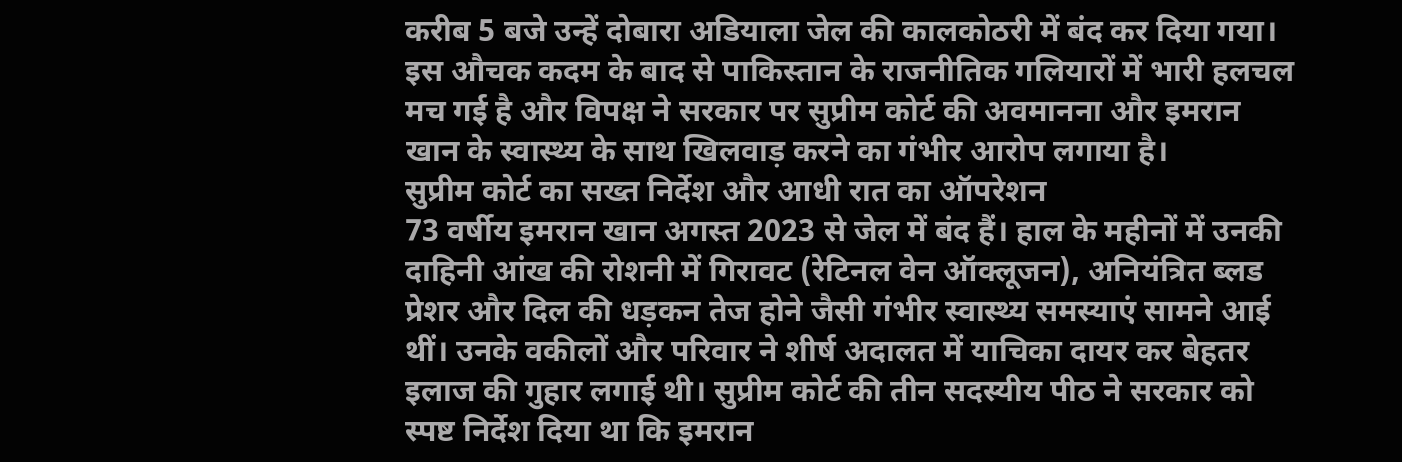करीब 5 बजे उन्हें दोबारा अडियाला जेल की कालकोठरी में बंद कर दिया गया। इस औचक कदम के बाद से पाकिस्तान के राजनीतिक गलियारों में भारी हलचल मच गई है और विपक्ष ने सरकार पर सुप्रीम कोर्ट की अवमानना और इमरान खान के स्वास्थ्य के साथ खिलवाड़ करने का गंभीर आरोप लगाया है।
सुप्रीम कोर्ट का सख्त निर्देश और आधी रात का ऑपरेशन
73 वर्षीय इमरान खान अगस्त 2023 से जेल में बंद हैं। हाल के महीनों में उनकी दाहिनी आंख की रोशनी में गिरावट (रेटिनल वेन ऑक्लूजन), अनियंत्रित ब्लड प्रेशर और दिल की धड़कन तेज होने जैसी गंभीर स्वास्थ्य समस्याएं सामने आई थीं। उनके वकीलों और परिवार ने शीर्ष अदालत में याचिका दायर कर बेहतर इलाज की गुहार लगाई थी। सुप्रीम कोर्ट की तीन सदस्यीय पीठ ने सरकार को स्पष्ट निर्देश दिया था कि इमरान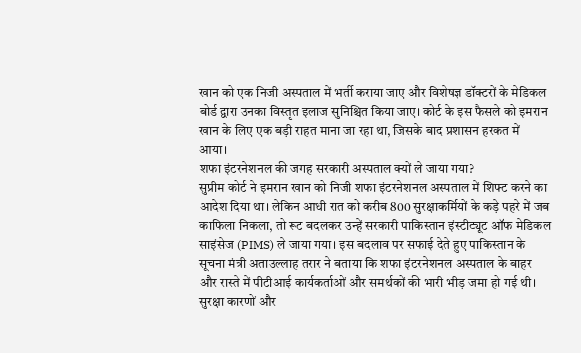खान को एक निजी अस्पताल में भर्ती कराया जाए और विशेषज्ञ डॉक्टरों के मेडिकल बोर्ड द्वारा उनका विस्तृत इलाज सुनिश्चित किया जाए। कोर्ट के इस फैसले को इमरान खान के लिए एक बड़ी राहत माना जा रहा था, जिसके बाद प्रशासन हरकत में आया।
शफा इंटरनेशनल की जगह सरकारी अस्पताल क्यों ले जाया गया?
सुप्रीम कोर्ट ने इमरान खान को निजी शफा इंटरनेशनल अस्पताल में शिफ्ट करने का आदेश दिया था। लेकिन आधी रात को करीब 800 सुरक्षाकर्मियों के कड़े पहरे में जब काफिला निकला, तो रूट बदलकर उन्हें सरकारी पाकिस्तान इंस्टीट्यूट ऑफ मेडिकल साइंसेज (PIMS) ले जाया गया। इस बदलाव पर सफाई देते हुए पाकिस्तान के सूचना मंत्री अताउल्लाह तरार ने बताया कि शफा इंटरनेशनल अस्पताल के बाहर और रास्ते में पीटीआई कार्यकर्ताओं और समर्थकों की भारी भीड़ जमा हो गई थी। सुरक्षा कारणों और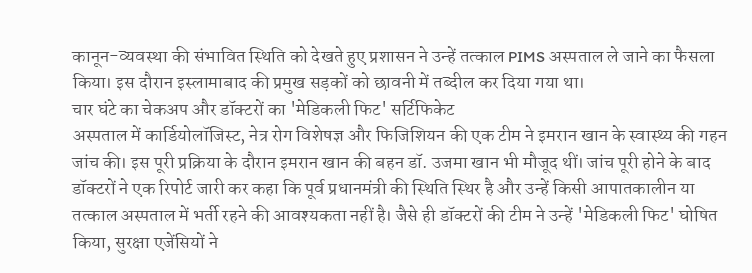कानून-व्यवस्था की संभावित स्थिति को देखते हुए प्रशासन ने उन्हें तत्काल PIMS अस्पताल ले जाने का फैसला किया। इस दौरान इस्लामाबाद की प्रमुख सड़कों को छावनी में तब्दील कर दिया गया था।
चार घंटे का चेकअप और डॉक्टरों का 'मेडिकली फिट' सर्टिफिकेट
अस्पताल में कार्डियोलॉजिस्ट, नेत्र रोग विशेषज्ञ और फिजिशियन की एक टीम ने इमरान खान के स्वास्थ्य की गहन जांच की। इस पूरी प्रक्रिया के दौरान इमरान खान की बहन डॉ. उजमा खान भी मौजूद थीं। जांच पूरी होने के बाद डॉक्टरों ने एक रिपोर्ट जारी कर कहा कि पूर्व प्रधानमंत्री की स्थिति स्थिर है और उन्हें किसी आपातकालीन या तत्काल अस्पताल में भर्ती रहने की आवश्यकता नहीं है। जैसे ही डॉक्टरों की टीम ने उन्हें 'मेडिकली फिट' घोषित किया, सुरक्षा एजेंसियों ने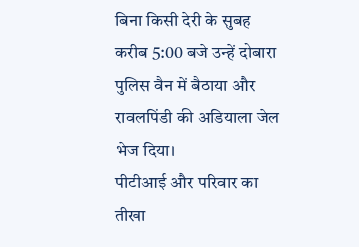बिना किसी देरी के सुबह करीब 5:00 बजे उन्हें दोबारा पुलिस वैन में बैठाया और रावलपिंडी की अडियाला जेल भेज दिया।
पीटीआई और परिवार का तीखा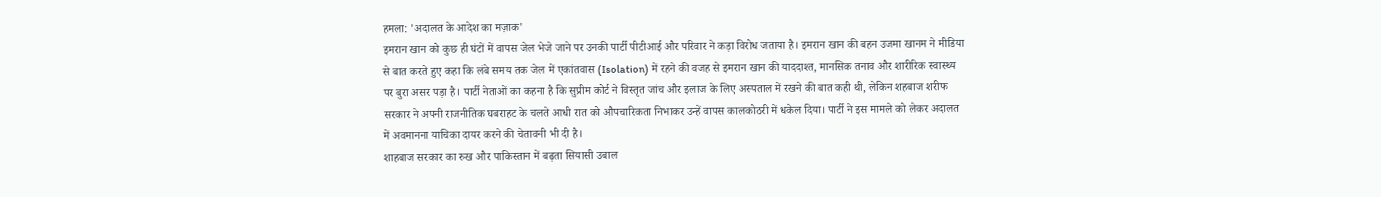हमला: 'अदालत के आदेश का मज़ाक'
इमरान खान को कुछ ही घंटों में वापस जेल भेजे जाने पर उनकी पार्टी पीटीआई और परिवार ने कड़ा विरोध जताया है। इमरान खान की बहन उजमा खानम ने मीडिया से बात करते हुए कहा कि लंबे समय तक जेल में एकांतवास (Isolation) में रहने की वजह से इमरान खान की याददाश्त, मानसिक तनाव और शारीरिक स्वास्थ्य पर बुरा असर पड़ा है। पार्टी नेताओं का कहना है कि सुप्रीम कोर्ट ने विस्तृत जांच और इलाज के लिए अस्पताल में रखने की बात कही थी, लेकिन शहबाज शरीफ सरकार ने अपनी राजनीतिक घबराहट के चलते आधी रात को औपचारिकता निभाकर उन्हें वापस कालकोठरी में धकेल दिया। पार्टी ने इस मामले को लेकर अदालत में अवमानना याचिका दायर करने की चेतावनी भी दी है।
शाहबाज सरकार का रुख और पाकिस्तान में बढ़ता सियासी उबाल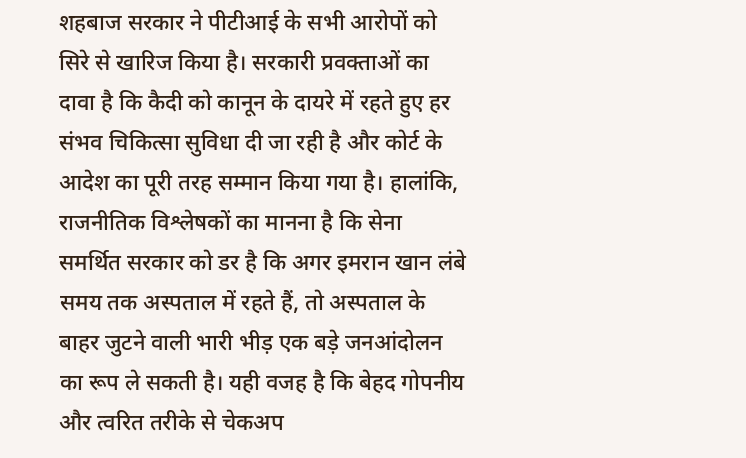शहबाज सरकार ने पीटीआई के सभी आरोपों को सिरे से खारिज किया है। सरकारी प्रवक्ताओं का दावा है कि कैदी को कानून के दायरे में रहते हुए हर संभव चिकित्सा सुविधा दी जा रही है और कोर्ट के आदेश का पूरी तरह सम्मान किया गया है। हालांकि, राजनीतिक विश्लेषकों का मानना है कि सेना समर्थित सरकार को डर है कि अगर इमरान खान लंबे समय तक अस्पताल में रहते हैं, तो अस्पताल के बाहर जुटने वाली भारी भीड़ एक बड़े जनआंदोलन का रूप ले सकती है। यही वजह है कि बेहद गोपनीय और त्वरित तरीके से चेकअप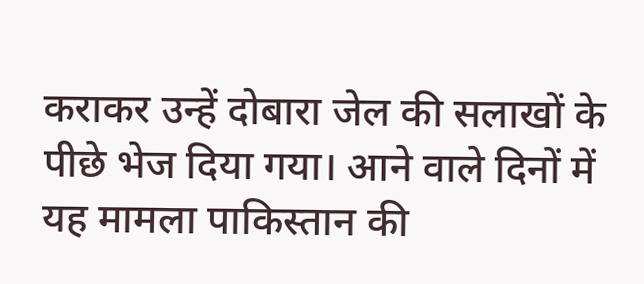कराकर उन्हें दोबारा जेल की सलाखों के पीछे भेज दिया गया। आने वाले दिनों में यह मामला पाकिस्तान की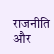राजनीति और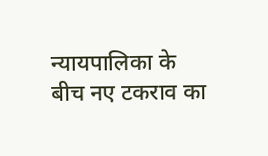न्यायपालिका के बीच नए टकराव का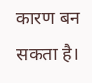कारण बन सकता है।